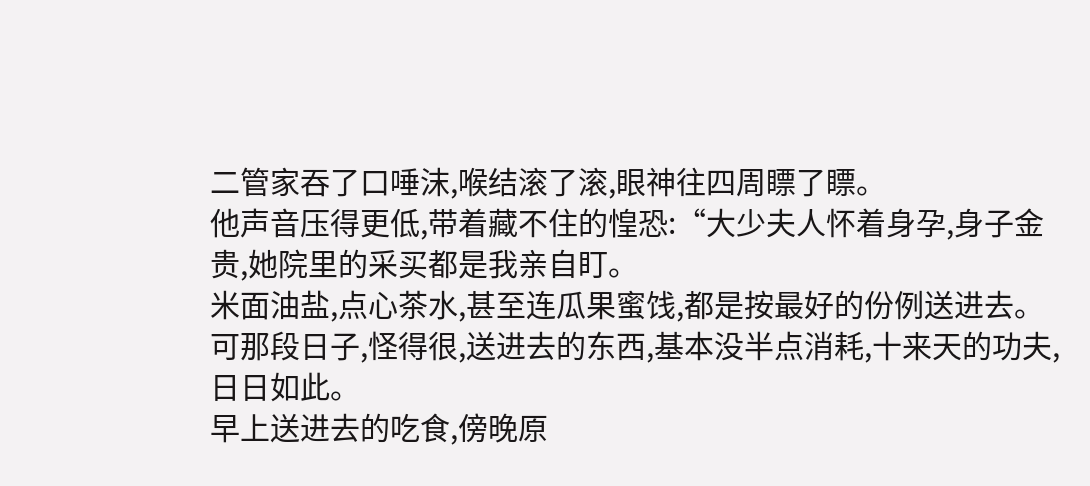二管家吞了口唾沫,喉结滚了滚,眼神往四周瞟了瞟。
他声音压得更低,带着藏不住的惶恐:“大少夫人怀着身孕,身子金贵,她院里的采买都是我亲自盯。
米面油盐,点心茶水,甚至连瓜果蜜饯,都是按最好的份例送进去。
可那段日子,怪得很,送进去的东西,基本没半点消耗,十来天的功夫,日日如此。
早上送进去的吃食,傍晚原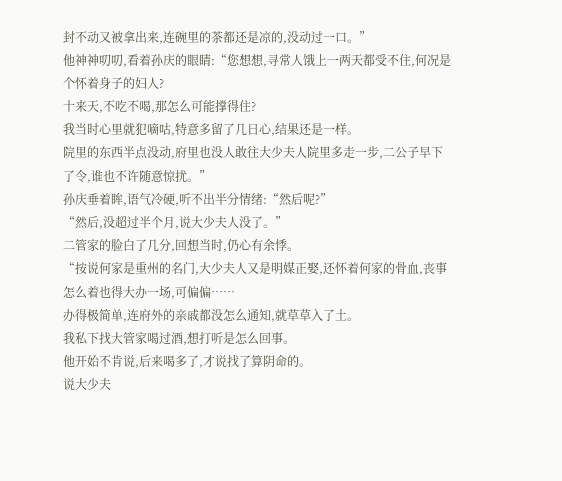封不动又被拿出来,连碗里的茶都还是凉的,没动过一口。”
他神神叨叨,看着孙庆的眼睛:“您想想,寻常人饿上一两天都受不住,何况是个怀着身子的妇人?
十来天,不吃不喝,那怎么可能撑得住?
我当时心里就犯嘀咕,特意多留了几日心,结果还是一样。
院里的东西半点没动,府里也没人敢往大少夫人院里多走一步,二公子早下了令,谁也不许随意惊扰。”
孙庆垂着眸,语气冷硬,听不出半分情绪:“然后呢?”
“然后,没超过半个月,说大少夫人没了。”
二管家的脸白了几分,回想当时,仍心有余悸。
“按说何家是重州的名门,大少夫人又是明媒正娶,还怀着何家的骨血,丧事怎么着也得大办一场,可偏偏……
办得极简单,连府外的亲戚都没怎么通知,就草草入了土。
我私下找大管家喝过酒,想打听是怎么回事。
他开始不肯说,后来喝多了,才说找了算阴命的。
说大少夫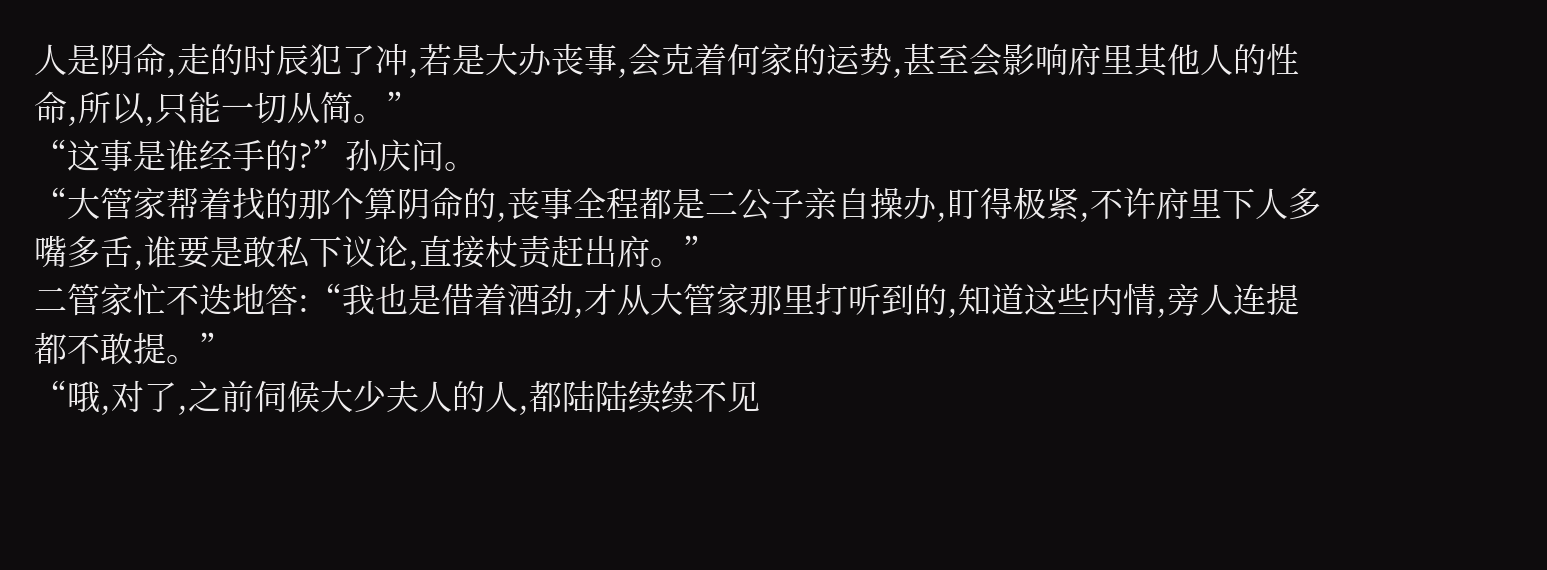人是阴命,走的时辰犯了冲,若是大办丧事,会克着何家的运势,甚至会影响府里其他人的性命,所以,只能一切从简。”
“这事是谁经手的?”孙庆问。
“大管家帮着找的那个算阴命的,丧事全程都是二公子亲自操办,盯得极紧,不许府里下人多嘴多舌,谁要是敢私下议论,直接杖责赶出府。”
二管家忙不迭地答:“我也是借着酒劲,才从大管家那里打听到的,知道这些内情,旁人连提都不敢提。”
“哦,对了,之前伺候大少夫人的人,都陆陆续续不见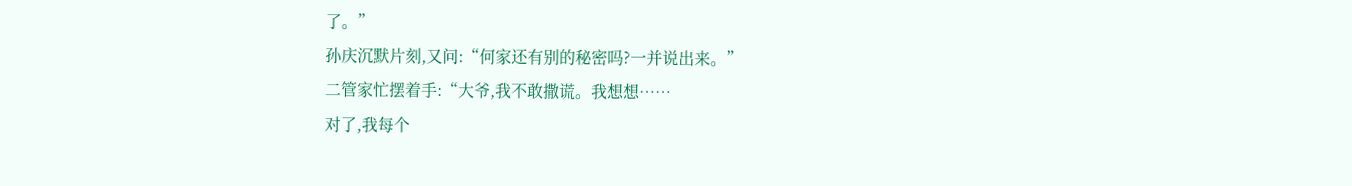了。”
孙庆沉默片刻,又问:“何家还有别的秘密吗?一并说出来。”
二管家忙摆着手:“大爷,我不敢撒谎。我想想……
对了,我每个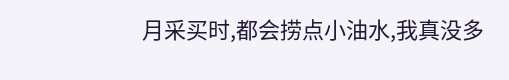月采买时,都会捞点小油水,我真没多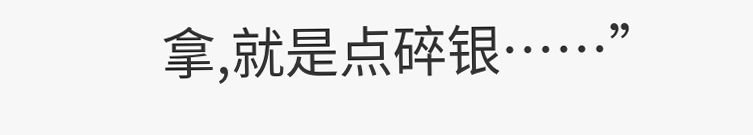拿,就是点碎银……”